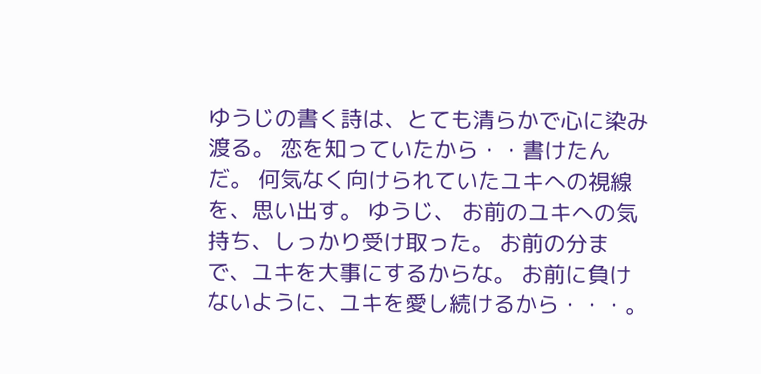ゆうじの書く詩は、とても清らかで心に染み渡る。 恋を知っていたから・・書けたんだ。 何気なく向けられていたユキへの視線を、思い出す。 ゆうじ、 お前のユキへの気持ち、しっかり受け取った。 お前の分まで、ユキを大事にするからな。 お前に負けないように、ユキを愛し続けるから・・・。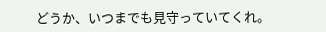どうか、いつまでも見守っていてくれ。